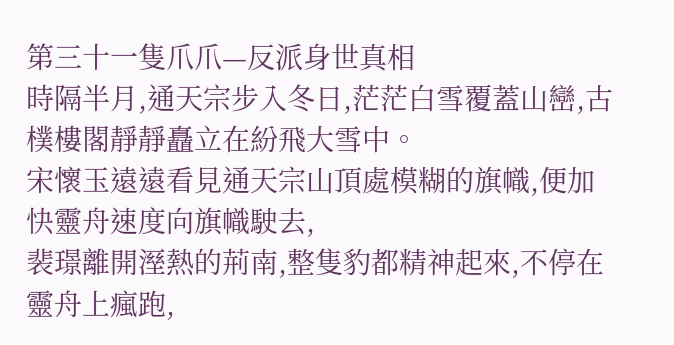第三十一隻爪爪—反派身世真相
時隔半月,通天宗步入冬日,茫茫白雪覆蓋山巒,古樸樓閣靜靜矗立在紛飛大雪中。
宋懷玉遠遠看見通天宗山頂處模糊的旗幟,便加快靈舟速度向旗幟駛去,
裴璟離開溼熱的荊南,整隻豹都精神起來,不停在靈舟上瘋跑,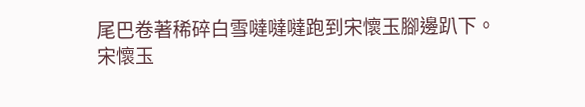尾巴卷著稀碎白雪噠噠噠跑到宋懷玉腳邊趴下。
宋懷玉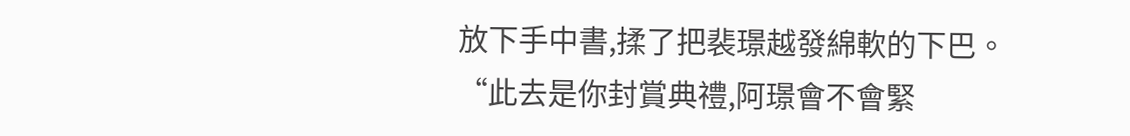放下手中書,揉了把裴璟越發綿軟的下巴。
“此去是你封賞典禮,阿璟會不會緊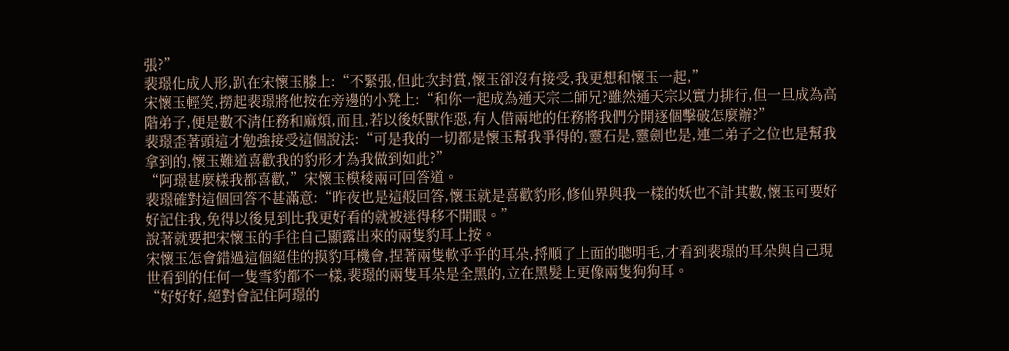張?”
裴璟化成人形,趴在宋懷玉膝上:“不緊張,但此次封賞,懷玉卻沒有接受,我更想和懷玉一起,”
宋懷玉輕笑,撈起裴璟將他按在旁邊的小凳上:“和你一起成為通天宗二師兄?雖然通天宗以實力排行,但一旦成為高階弟子,便是數不清任務和麻煩,而且,若以後妖獸作惡,有人借兩地的任務將我們分開逐個擊破怎麼辦?”
裴璟歪著頭這才勉強接受這個說法:“可是我的一切都是懷玉幫我爭得的,靈石是,靈劍也是,連二弟子之位也是幫我拿到的,懷玉難道喜歡我的豹形才為我做到如此?”
“阿璟甚麼樣我都喜歡,”宋懷玉模稜兩可回答道。
裴璟確對這個回答不甚滿意:“昨夜也是這般回答,懷玉就是喜歡豹形,修仙界與我一樣的妖也不計其數,懷玉可要好好記住我,免得以後見到比我更好看的就被迷得移不開眼。”
說著就要把宋懷玉的手往自己顯露出來的兩隻豹耳上按。
宋懷玉怎會錯過這個絕佳的摸豹耳機會,捏著兩隻軟乎乎的耳朵,捋順了上面的聰明毛,才看到裴璟的耳朵與自己現世看到的任何一隻雪豹都不一樣,裴璟的兩隻耳朵是全黑的,立在黑髮上更像兩隻狗狗耳。
“好好好,絕對會記住阿璟的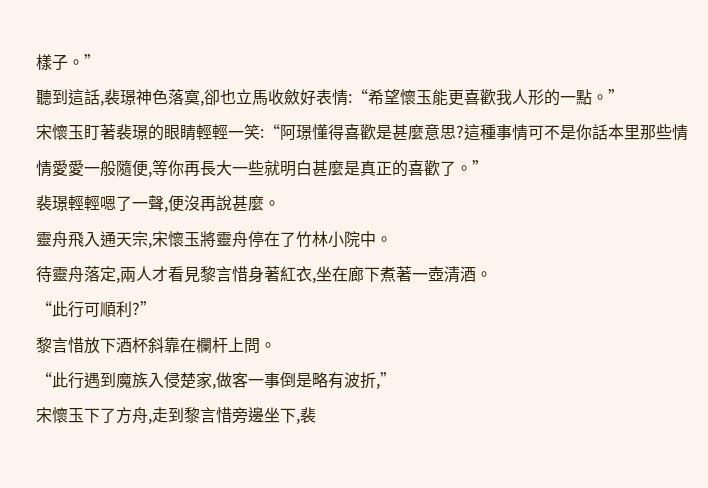樣子。”
聽到這話,裴璟神色落寞,卻也立馬收斂好表情:“希望懷玉能更喜歡我人形的一點。”
宋懷玉盯著裴璟的眼睛輕輕一笑:“阿璟懂得喜歡是甚麼意思?這種事情可不是你話本里那些情情愛愛一般隨便,等你再長大一些就明白甚麼是真正的喜歡了。”
裴璟輕輕嗯了一聲,便沒再說甚麼。
靈舟飛入通天宗,宋懷玉將靈舟停在了竹林小院中。
待靈舟落定,兩人才看見黎言惜身著紅衣,坐在廊下煮著一壺清酒。
“此行可順利?”
黎言惜放下酒杯斜靠在欄杆上問。
“此行遇到魔族入侵楚家,做客一事倒是略有波折,”
宋懷玉下了方舟,走到黎言惜旁邊坐下,裴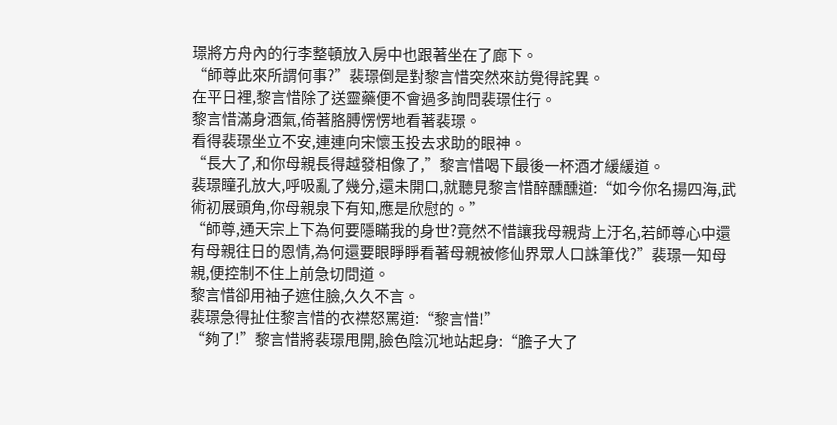璟將方舟內的行李整頓放入房中也跟著坐在了廊下。
“師尊此來所謂何事?”裴璟倒是對黎言惜突然來訪覺得詫異。
在平日裡,黎言惜除了送靈藥便不會過多詢問裴璟住行。
黎言惜滿身酒氣,倚著胳膊愣愣地看著裴璟。
看得裴璟坐立不安,連連向宋懷玉投去求助的眼神。
“長大了,和你母親長得越發相像了,”黎言惜喝下最後一杯酒才緩緩道。
裴璟瞳孔放大,呼吸亂了幾分,還未開口,就聽見黎言惜醉醺醺道:“如今你名揚四海,武術初展頭角,你母親泉下有知,應是欣慰的。”
“師尊,通天宗上下為何要隱瞞我的身世?竟然不惜讓我母親背上汙名,若師尊心中還有母親往日的恩情,為何還要眼睜睜看著母親被修仙界眾人口誅筆伐?”裴璟一知母親,便控制不住上前急切問道。
黎言惜卻用袖子遮住臉,久久不言。
裴璟急得扯住黎言惜的衣襟怒罵道:“黎言惜!”
“夠了!”黎言惜將裴璟甩開,臉色陰沉地站起身:“膽子大了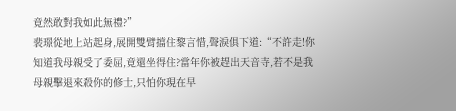竟然敢對我如此無禮?”
裴璟從地上站起身,展開雙臂擋住黎言惜,聲淚俱下道:“不許走!你知道我母親受了委屈,竟還坐得住?當年你被趕出天音寺,若不是我母親擊退來殺你的修士,只怕你現在早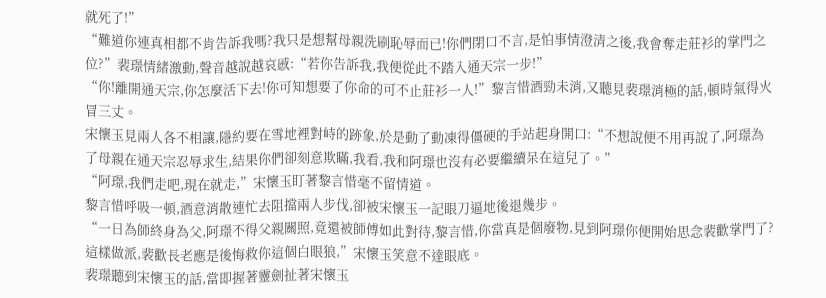就死了!”
“難道你連真相都不肯告訴我嗎?我只是想幫母親洗刷恥辱而已!你們閉口不言,是怕事情澄清之後,我會奪走莊衫的掌門之位?”裴璟情緒激動,聲音越說越哀慼:“若你告訴我,我便從此不踏入通天宗一步!”
“你!離開通天宗,你怎麼活下去!你可知想要了你命的可不止莊衫一人!”黎言惜酒勁未消,又聽見裴璟消極的話,頓時氣得火冒三丈。
宋懷玉見兩人各不相讓,隱約要在雪地裡對峙的跡象,於是動了動凍得僵硬的手站起身開口:“不想說便不用再說了,阿璟為了母親在通天宗忍辱求生,結果你們卻刻意欺瞞,我看,我和阿璟也沒有必要繼續呆在這兒了。”
“阿璟,我們走吧,現在就走,”宋懷玉盯著黎言惜毫不留情道。
黎言惜呼吸一頓,酒意消散連忙去阻擋兩人步伐,卻被宋懷玉一記眼刀逼地後退幾步。
“一日為師終身為父,阿璟不得父親關照,竟還被師傅如此對待,黎言惜,你當真是個廢物,見到阿璟你便開始思念裴歡掌門了?這樣做派,裴歡長老應是後悔救你這個白眼狼,”宋懷玉笑意不達眼底。
裴璟聽到宋懷玉的話,當即握著靈劍扯著宋懷玉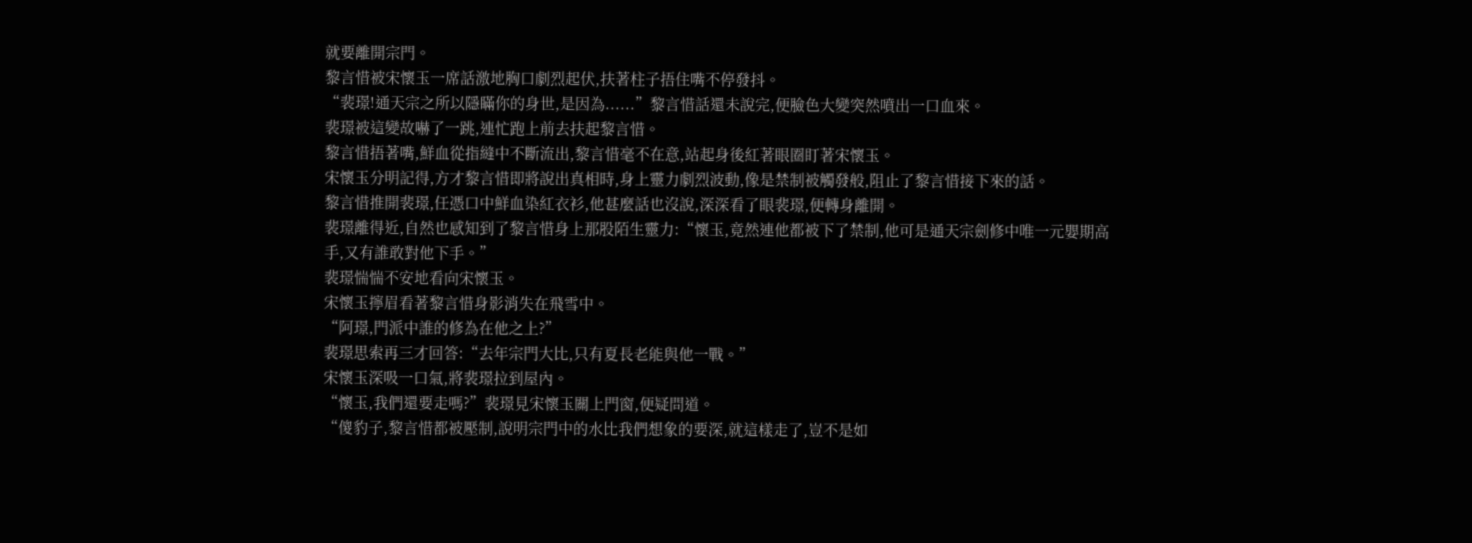就要離開宗門。
黎言惜被宋懷玉一席話激地胸口劇烈起伏,扶著柱子捂住嘴不停發抖。
“裴璟!通天宗之所以隱瞞你的身世,是因為......”黎言惜話還未說完,便臉色大變突然噴出一口血來。
裴璟被這變故嚇了一跳,連忙跑上前去扶起黎言惜。
黎言惜捂著嘴,鮮血從指縫中不斷流出,黎言惜毫不在意,站起身後紅著眼圈盯著宋懷玉。
宋懷玉分明記得,方才黎言惜即將說出真相時,身上靈力劇烈波動,像是禁制被觸發般,阻止了黎言惜接下來的話。
黎言惜推開裴璟,任憑口中鮮血染紅衣衫,他甚麼話也沒說,深深看了眼裴璟,便轉身離開。
裴璟離得近,自然也感知到了黎言惜身上那股陌生靈力:“懷玉,竟然連他都被下了禁制,他可是通天宗劍修中唯一元嬰期高手,又有誰敢對他下手。”
裴璟惴惴不安地看向宋懷玉。
宋懷玉擰眉看著黎言惜身影消失在飛雪中。
“阿璟,門派中誰的修為在他之上?”
裴璟思索再三才回答:“去年宗門大比,只有夏長老能與他一戰。”
宋懷玉深吸一口氣,將裴璟拉到屋內。
“懷玉,我們還要走嗎?”裴璟見宋懷玉關上門窗,便疑問道。
“傻豹子,黎言惜都被壓制,說明宗門中的水比我們想象的要深,就這樣走了,豈不是如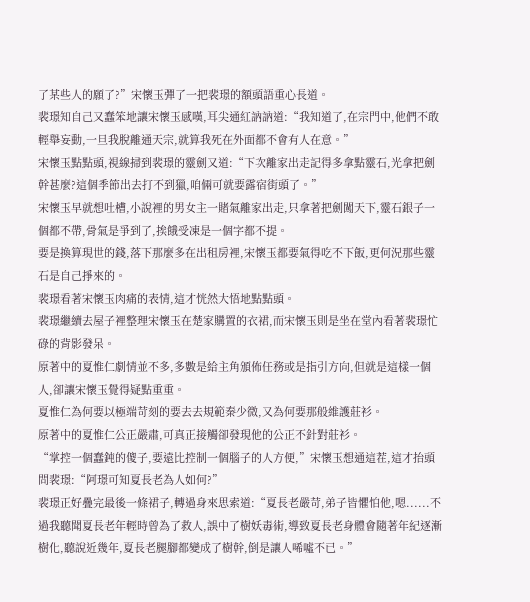了某些人的願了?”宋懷玉彈了一把裴璟的額頭語重心長道。
裴璟知自己又蠢笨地讓宋懷玉感嘆,耳尖通紅訥訥道:“我知道了,在宗門中,他們不敢輕舉妄動,一旦我脫離通天宗,就算我死在外面都不會有人在意。”
宋懷玉點點頭,視線掃到裴璟的靈劍又道:“下次離家出走記得多拿點靈石,光拿把劍幹甚麼?這個季節出去打不到獵,咱倆可就要露宿街頭了。”
宋懷玉早就想吐槽,小說裡的男女主一賭氣離家出走,只拿著把劍闖天下,靈石銀子一個都不帶,骨氣是爭到了,挨餓受凍是一個字都不提。
要是換算現世的錢,落下那麼多在出租房裡,宋懷玉都要氣得吃不下飯,更何況那些靈石是自己掙來的。
裴璟看著宋懷玉肉痛的表情,這才恍然大悟地點點頭。
裴璟繼續去屋子裡整理宋懷玉在楚家購置的衣裙,而宋懷玉則是坐在堂內看著裴璟忙碌的背影發呆。
原著中的夏惟仁劇情並不多,多數是給主角頒佈任務或是指引方向,但就是這樣一個人,卻讓宋懷玉覺得疑點重重。
夏惟仁為何要以極端苛刻的要去去規範秦少微,又為何要那般維護莊衫。
原著中的夏惟仁公正嚴肅,可真正接觸卻發現他的公正不針對莊衫。
“掌控一個蠢鈍的傻子,要遠比控制一個腦子的人方便,”宋懷玉想通這茬,這才抬頭問裴璟:“阿璟可知夏長老為人如何?”
裴璟正好疊完最後一條裙子,轉過身來思索道:“夏長老嚴苛,弟子皆懼怕他,嗯......不過我聽聞夏長老年輕時曾為了救人,誤中了樹妖毒術,導致夏長老身體會隨著年紀逐漸樹化,聽說近幾年,夏長老腿腳都變成了樹幹,倒是讓人唏噓不已。”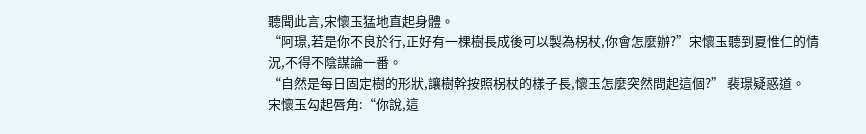聽聞此言,宋懷玉猛地直起身體。
“阿璟,若是你不良於行,正好有一棵樹長成後可以製為柺杖,你會怎麼辦?”宋懷玉聽到夏惟仁的情況,不得不陰謀論一番。
“自然是每日固定樹的形狀,讓樹幹按照柺杖的樣子長,懷玉怎麼突然問起這個?” 裴璟疑惑道。
宋懷玉勾起唇角:“你說,這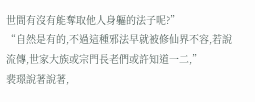世間有沒有能奪取他人身軀的法子呢?”
“自然是有的,不過這種邪法早就被修仙界不容,若說流傳,世家大族或宗門長老們或許知道一二,”
裴璟說著說著,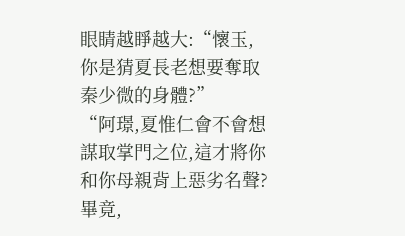眼睛越睜越大:“懷玉,你是猜夏長老想要奪取秦少微的身體?”
“阿璟,夏惟仁會不會想謀取掌門之位,這才將你和你母親背上惡劣名聲?畢竟,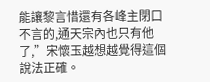能讓黎言惜還有各峰主閉口不言的,通天宗內也只有他了,”宋懷玉越想越覺得這個說法正確。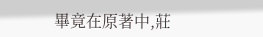畢竟在原著中,莊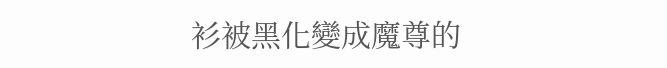衫被黑化變成魔尊的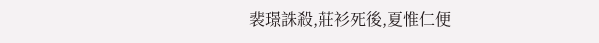裴璟誅殺,莊衫死後,夏惟仁便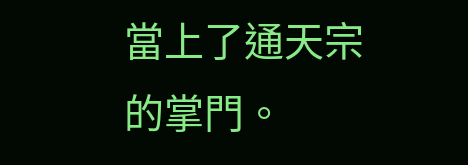當上了通天宗的掌門。